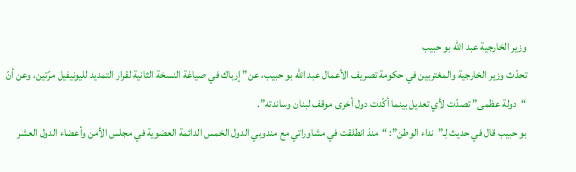وزير الخارجية عبد الله بو حبيب
تحدّث وزير الخارجية والمغتربين في حكومة تصريف الأعمال عبد الله بو حبيب، عن” إرباك في صياغة النسخة الثانية لقرار التمديد لليونيفيل مرّتين، وعن أنّ “دولة عظمى” تصدّت لأي تعديل بينما أكّدت دول أخرى موقف لبنان وساندته”.
بو حبيب قال في حديث لِـ”نداء الوطن”: “منذ انطلقت في مشاوراتي مع مندوبي الدول الخمس الدائمة العضوية في مجلس الأمن وأعضاء الدول العشر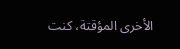الأخرى المؤقتة، كنت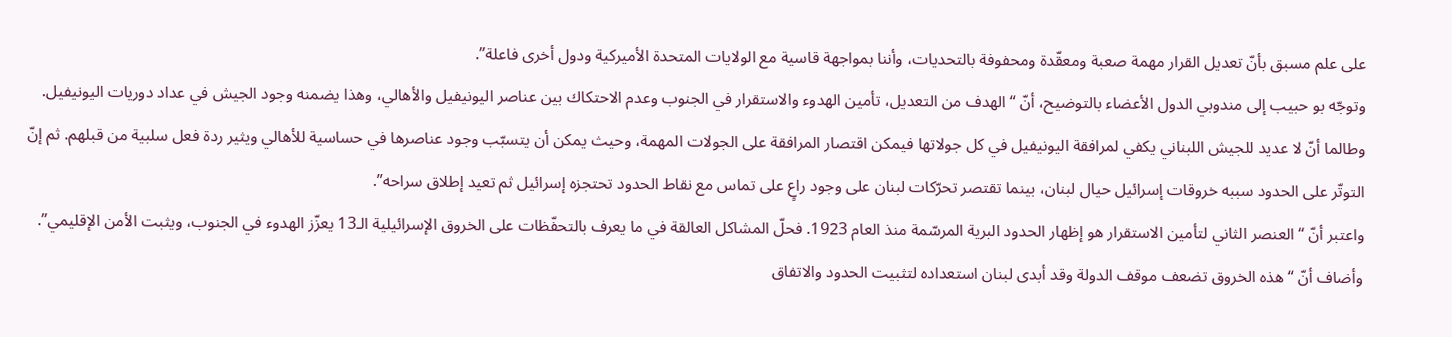على علم مسبق بأنّ تعديل القرار مهمة صعبة ومعقّدة ومحفوفة بالتحديات، وأننا بمواجهة قاسية مع الولايات المتحدة الأميركية ودول أخرى فاعلة”.
وتوجّه بو حبيب إلى مندوبي الدول الأعضاء بالتوضيح، أنّ “الهدف من التعديل، تأمين الهدوء والاستقرار في الجنوب وعدم الاحتكاك بين عناصر اليونيفيل والأهالي، وهذا يضمنه وجود الجيش في عداد دوريات اليونيفيل. وطالما أنّ لا عديد للجيش اللبناني يكفي لمرافقة اليونيفيل في كل جولاتها فيمكن اقتصار المرافقة على الجولات المهمة، وحيث يمكن أن يتسبّب وجود عناصرها في حساسية للأهالي ويثير ردة فعل سلبية من قبلهم. ثم إنّ التوتّر على الحدود سببه خروقات إسرائيل حيال لبنان، بينما تقتصر تحرّكات لبنان على وجود راعٍ على تماس مع نقاط الحدود تحتجزه إسرائيل ثم تعيد إطلاق سراحه”.
واعتبر أنّ “العنصر الثاني لتأمين الاستقرار هو إظهار الحدود البرية المرسّمة منذ العام 1923. فحلّ المشاكل العالقة في ما يعرف بالتحفّظات على الخروق الإسرائيلية الـ13 يعزّز الهدوء في الجنوب، ويثبت الأمن الإقليمي”.
وأضاف أنّ “هذه الخروق تضعف موقف الدولة وقد أبدى لبنان استعداده لتثبيت الحدود والاتفاق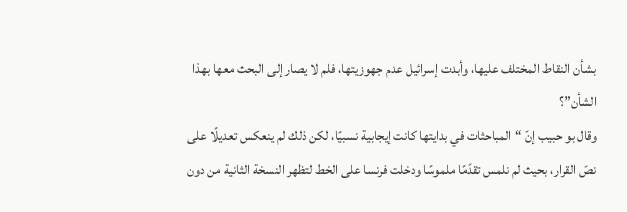بشأن النقاط المختلف عليها، وأبدت إسرائيل عدم جهوزيتها، فلم لا يصار إلى البحث معها بهذا الشأن”؟
وقال بو حبيب إنّ “المباحثات في بدايتها كانت إيجابية نسبيًا، لكن ذلك لم ينعكس تعديلًا على نصّ القرار، بحيث لم نلمس تقدّمًا ملموسًا ودخلت فرنسا على الخط لتظهر النسخة الثانية من دون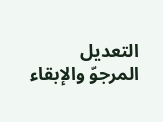التعديل المرجوّ والإبقاء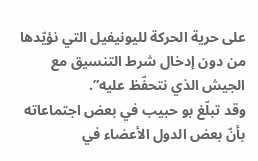على حرية الحركة لليونيفيل التي نؤيّدها من دون إدخال شرط التنسيق مع الجيش الذي نتحفّظ عليه”.
وقد تبلّغ بو حبيب في بعض اجتماعاته بأنّ بعض الدول الأعضاء في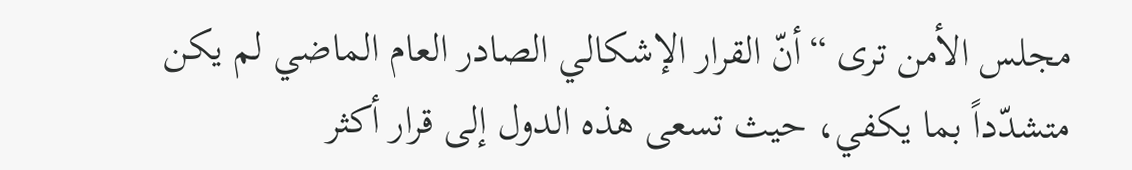مجلس الأمن ترى “أنّ القرار الإشكالي الصادر العام الماضي لم يكن متشدّداً بما يكفي، حيث تسعى هذه الدول إلى قرار أكثر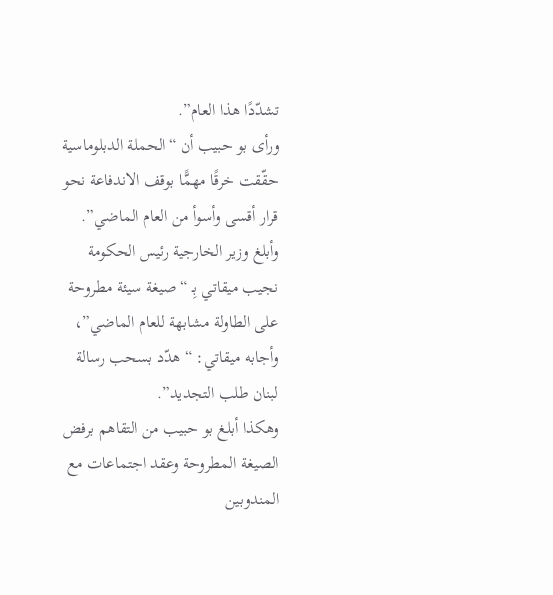تشدّدًا هذا العام”.
ورأى بو حبيب أن “الحملة الدبلوماسية حقّقت خرقًا مهمًّا بوقف الاندفاعة نحو قرار أقسى وأسوأ من العام الماضي”.
وأبلغ وزير الخارجية رئيس الحكومة نجيب ميقاتي بِـ “صيغة سيئة مطروحة على الطاولة مشابهة للعام الماضي”، وأجابه ميقاتي: “هدّد بسحب رسالة لبنان طلب التجديد”.
وهكذا أبلغ بو حبيب من التقاهم برفض الصيغة المطروحة وعقد اجتماعات مع المندوبين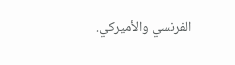الفرنسي والأميركي.